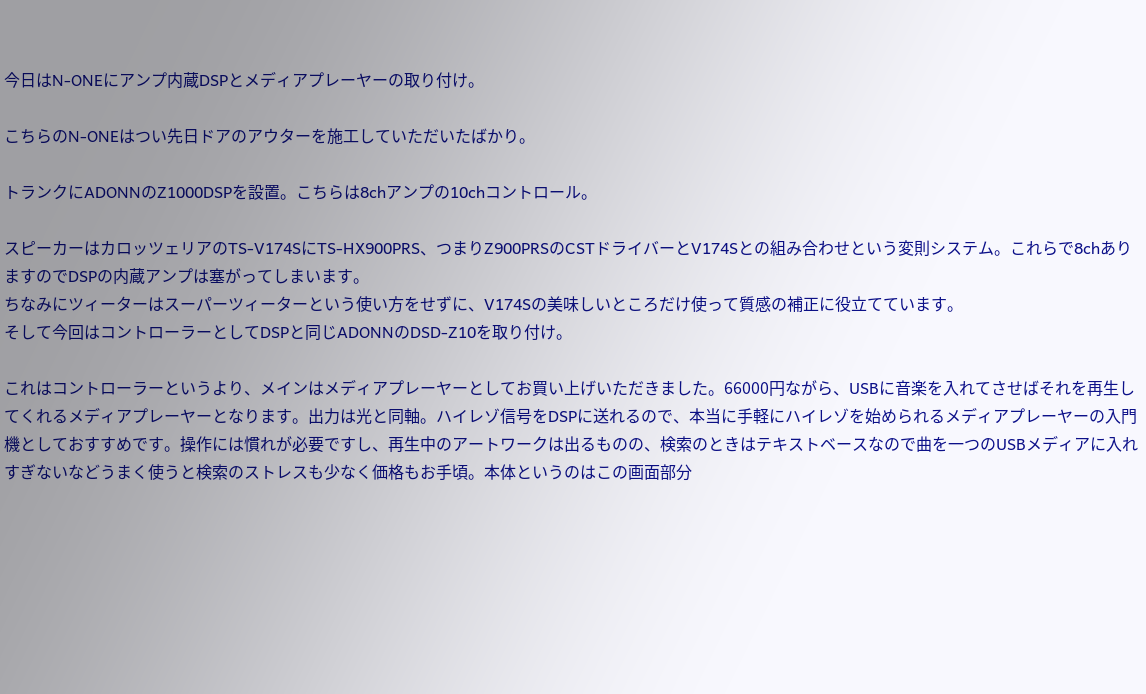今日はN-ONEにアンプ内蔵DSPとメディアプレーヤーの取り付け。

こちらのN-ONEはつい先日ドアのアウターを施工していただいたばかり。

トランクにADONNのZ1000DSPを設置。こちらは8chアンプの10chコントロール。

スピーカーはカロッツェリアのTS-V174SにTS-HX900PRS、つまりZ900PRSのCSTドライバーとV174Sとの組み合わせという変則システム。これらで8chありますのでDSPの内蔵アンプは塞がってしまいます。
ちなみにツィーターはスーパーツィーターという使い方をせずに、V174Sの美味しいところだけ使って質感の補正に役立てています。
そして今回はコントローラーとしてDSPと同じADONNのDSD-Z10を取り付け。

これはコントローラーというより、メインはメディアプレーヤーとしてお買い上げいただきました。66000円ながら、USBに音楽を入れてさせばそれを再生してくれるメディアプレーヤーとなります。出力は光と同軸。ハイレゾ信号をDSPに送れるので、本当に手軽にハイレゾを始められるメディアプレーヤーの入門機としておすすめです。操作には慣れが必要ですし、再生中のアートワークは出るものの、検索のときはテキストベースなので曲を一つのUSBメディアに入れすぎないなどうまく使うと検索のストレスも少なく価格もお手頃。本体というのはこの画面部分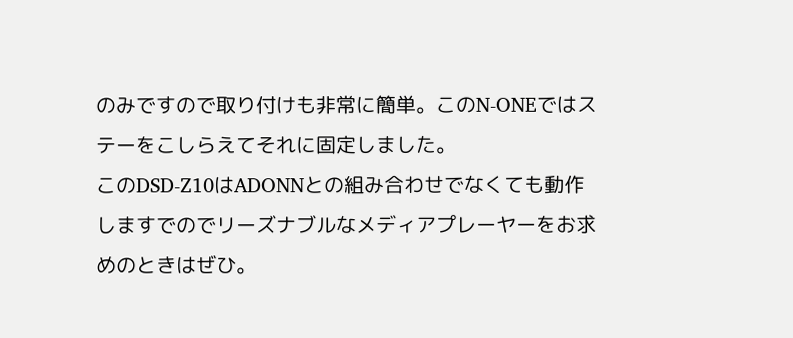のみですので取り付けも非常に簡単。このN-ONEではステーをこしらえてそれに固定しました。
このDSD-Z10はADONNとの組み合わせでなくても動作しますでのでリーズナブルなメディアプレーヤーをお求めのときはぜひ。